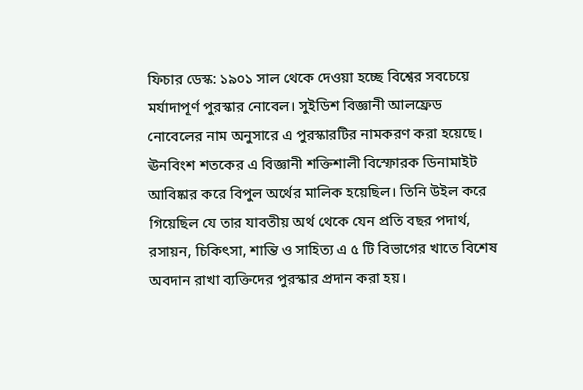ফিচার ডেস্ক: ১৯০১ সাল থেকে দেওয়া হচ্ছে বিশ্বের সবচেয়ে মর্যাদাপূর্ণ পুরস্কার নোবেল। সুইডিশ বিজ্ঞানী আলফ্রেড নোবেলের নাম অনুসারে এ পুরস্কারটির নামকরণ করা হয়েছে। ঊনবিংশ শতকের এ বিজ্ঞানী শক্তিশালী বিস্ফোরক ডিনামাইট আবিষ্কার করে বিপুল অর্থের মালিক হয়েছিল। তিনি উইল করে গিয়েছিল যে তার যাবতীয় অর্থ থেকে যেন প্রতি বছর পদার্থ, রসায়ন, চিকিৎসা, শান্তি ও সাহিত্য এ ৫ টি বিভাগের খাতে বিশেষ অবদান রাখা ব্যক্তিদের পুরস্কার প্রদান করা হয়।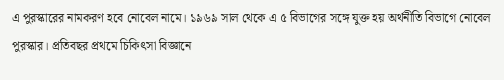এ পুরস্কারের নামকরণ হবে নোবেল নামে। ১৯৬৯ সাল থেকে এ ৫ বিভাগের সঙ্গে যুক্ত হয় অর্থনীতি বিভাগে নোবেল পুরস্কার। প্রতিবছর প্রথমে চিকিৎসা বিজ্ঞানে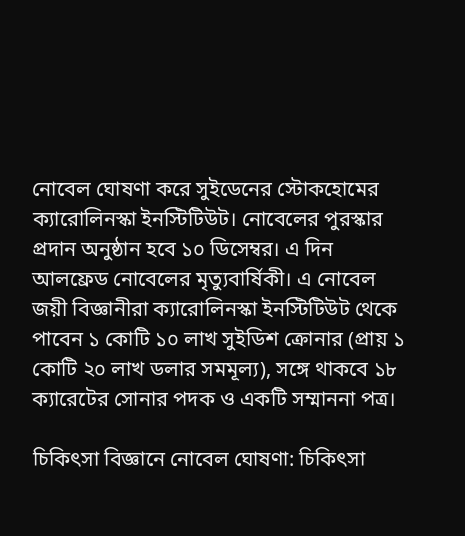নোবেল ঘোষণা করে সুইডেনের স্টোকহোমের ক্যারোলিনস্কা ইনস্টিটিউট। নোবেলের পুরস্কার প্রদান অনুষ্ঠান হবে ১০ ডিসেম্বর। এ দিন আলফ্রেড নোবেলের মৃত্যুবার্ষিকী। এ নোবেল জয়ী বিজ্ঞানীরা ক্যারোলিনস্কা ইনস্টিটিউট থেকে পাবেন ১ কোটি ১০ লাখ সুইডিশ ক্রোনার (প্রায় ১ কোটি ২০ লাখ ডলার সমমূল্য), সঙ্গে থাকবে ১৮ ক্যারেটের সোনার পদক ও একটি সম্মাননা পত্র।

চিকিৎসা বিজ্ঞানে নোবেল ঘোষণা: চিকিৎসা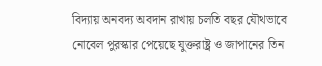বিদ্যায় অনবদ্য অবদান রাখায় চলতি বছর যৌথভাবে নোবেল পুরস্কার পেয়েছে যুক্তরাষ্ট্র ও জাপানের তিন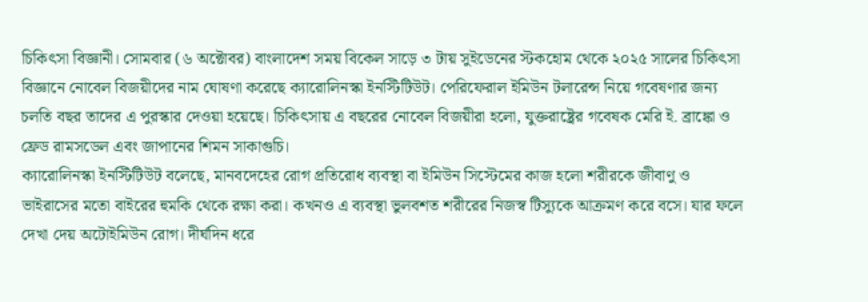চিকিৎসা বিজ্ঞানী। সোমবার (৬ অক্টোবর) বাংলাদেশ সময় বিকেল সাড়ে ৩ টায় সুইডেনের স্টকহোম থেকে ২০২৫ সালের চিকিৎসা বিজ্ঞানে নোবেল বিজয়ীদের নাম ঘোষণা করেছে ক্যারোলিনস্কা ইনস্টিটিউট। পেরিফেরাল ইমিউন টলারেন্স নিয়ে গবেষণার জন্য চলতি বছর তাদের এ পুরস্কার দেওয়া হয়েছে। চিকিৎসায় এ বছরের নোবেল বিজয়ীরা হলো, যুক্তরাষ্ট্রের গবেষক মেরি ই. ব্রাঙ্কো ও ফ্রেড রামসডেল এবং জাপানের শিমন সাকাগুচি।
ক্যারোলিনস্কা ইনস্টিটিউট বলেছে, মানবদেহের রোগ প্রতিরোধ ব্যবস্থা বা ইমিউন সিস্টেমের কাজ হলো শরীরকে জীবাণু ও ভাইরাসের মতো বাইরের হুমকি থেকে রক্ষা করা। কখনও এ ব্যবস্থা ভুলবশত শরীরের নিজস্ব টিস্যুকে আক্রমণ করে বসে। যার ফলে দেখা দেয় অটোইমিউন রোগ। দীর্ঘদিন ধরে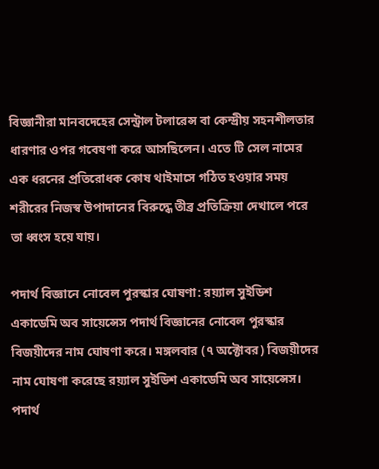বিজ্ঞানীরা মানবদেহের সেন্ট্রাল টলারেন্স বা কেন্দ্রীয় সহনশীলতার ধারণার ওপর গবেষণা করে আসছিলেন। এতে টি সেল নামের এক ধরনের প্রতিরোধক কোষ থাইমাসে গঠিত হওয়ার সময় শরীরের নিজস্ব উপাদানের বিরুদ্ধে তীব্র প্রতিক্রিয়া দেখালে পরে তা ধ্বংস হয়ে যায়।

পদার্থ বিজ্ঞানে নোবেল পুরস্কার ঘোষণা: রয়্যাল সুইডিশ একাডেমি অব সায়েন্সেস পদার্থ বিজ্ঞানের নোবেল পুরস্কার বিজয়ীদের নাম ঘোষণা করে। মঙ্গলবার (৭ অক্টোবর) বিজয়ীদের নাম ঘোষণা করেছে রয়্যাল সুইডিশ একাডেমি অব সায়েন্সেস। পদার্থ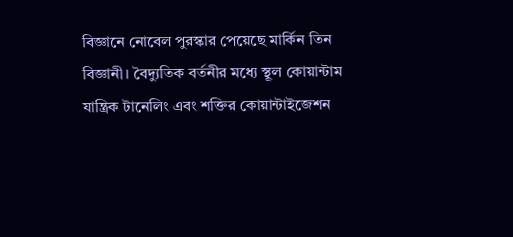বিজ্ঞানে নোবেল পুরস্কার পেয়েছে মার্কিন তিন বিজ্ঞানী। বৈদ্যুতিক বর্তনীর মধ্যে স্থূল কোয়ান্টাম যান্ত্রিক টানেলিং এবং শক্তির কোয়ান্টাইজেশন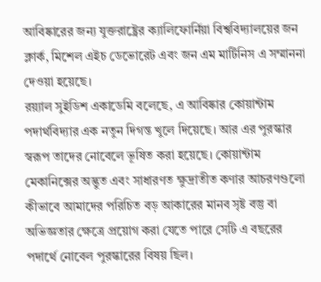আবিষ্কারের জন্য যুক্তরাষ্ট্রের ক্যালিফোর্নিয়া বিশ্ববিদ্যালয়ের জন ক্লার্ক, মিশেল এইচ ডেভোরেট এবং জন এম মার্টিনিস এ সম্মাননা দেওয়া হয়েছে।
রয়্যাল সুইডিশ একাডেমি বলেছে, এ আবিষ্কার কোয়ান্টাম পদার্থবিদ্যার এক নতুন দিগন্ত খুলে দিয়েছে। আর এর পুরস্কার স্বরূপ তাদের নোবেলে ভূষিত করা হয়েছে। কোয়ান্টাম মেকানিক্সের অদ্ভুত এবং সাধারণত ক্ষুদ্রাতীত কণার আচরণগুলো কীভাবে আমাদের পরিচিত বড় আকারের মানব সৃষ্ট বস্তু বা অভিজ্ঞতার ক্ষেত্রে প্রয়োগ করা যেতে পারে সেটি এ বছরের পদার্থে নোবেল পুরস্কারের বিষয় ছিল।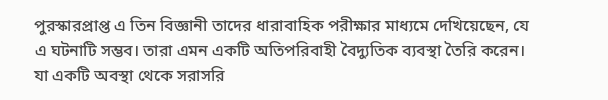পুরস্কারপ্রাপ্ত এ তিন বিজ্ঞানী তাদের ধারাবাহিক পরীক্ষার মাধ্যমে দেখিয়েছেন, যে এ ঘটনাটি সম্ভব। তারা এমন একটি অতিপরিবাহী বৈদ্যুতিক ব্যবস্থা তৈরি করেন। যা একটি অবস্থা থেকে সরাসরি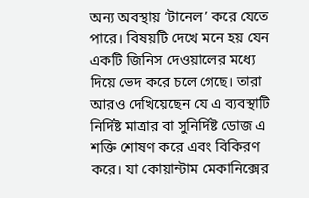অন্য অবস্থায় ‘টানেল’ করে যেতে পারে। বিষয়টি দেখে মনে হয় যেন একটি জিনিস দেওয়ালের মধ্যে দিয়ে ভেদ করে চলে গেছে। তারা আরও দেখিয়েছেন যে এ ব্যবস্থাটি নির্দিষ্ট মাত্রার বা সুনির্দিষ্ট ডোজ এ শক্তি শোষণ করে এবং বিকিরণ করে। যা কোয়ান্টাম মেকানিক্সের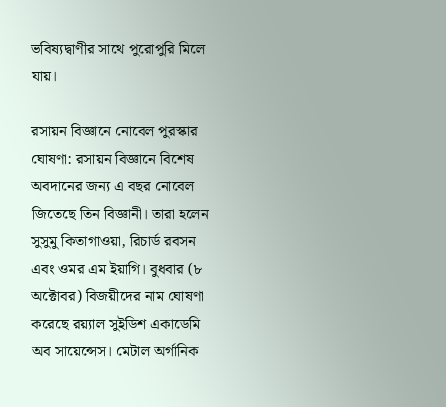ভবিষ্যদ্বাণীর সাথে পুরোপুরি মিলে যায়।

রসায়ন বিজ্ঞানে নোবেল পুরস্কার ঘোষণা: রসায়ন বিজ্ঞানে বিশেষ অবদানের জন্য এ বছর নোবেল জিতেছে তিন বিজ্ঞানী। তারা হলেন সুসুমু কিতাগাওয়া, রিচার্ড রবসন এবং ওমর এম ইয়াগি। বুধবার (৮ অক্টোবর) বিজয়ীদের নাম ঘোষণা করেছে রয়্যাল সুইডিশ একাডেমি অব সায়েন্সেস। মেটাল অর্গানিক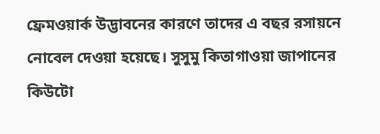ফ্রেমওয়ার্ক উদ্ভাবনের কারণে তাদের এ বছর রসায়নে নোবেল দেওয়া হয়েছে। সুসুমু কিতাগাওয়া জাপানের কিউটো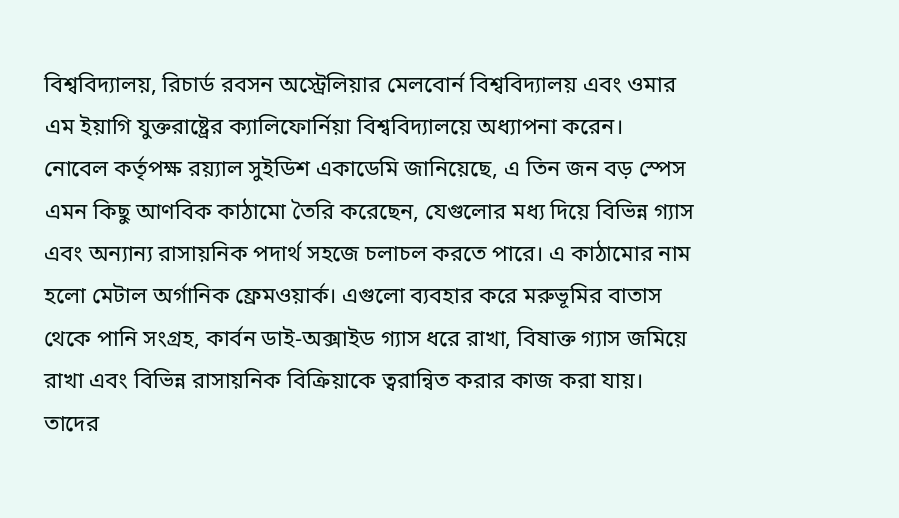বিশ্ববিদ্যালয়, রিচার্ড রবসন অস্ট্রেলিয়ার মেলবোর্ন বিশ্ববিদ্যালয় এবং ওমার এম ইয়াগি যুক্তরাষ্ট্রের ক্যালিফোর্নিয়া বিশ্ববিদ্যালয়ে অধ্যাপনা করেন।
নোবেল কর্তৃপক্ষ রয়্যাল সুইডিশ একাডেমি জানিয়েছে, এ তিন জন বড় স্পেস এমন কিছু আণবিক কাঠামো তৈরি করেছেন, যেগুলোর মধ্য দিয়ে বিভিন্ন গ্যাস এবং অন্যান্য রাসায়নিক পদার্থ সহজে চলাচল করতে পারে। এ কাঠামোর নাম হলো মেটাল অর্গানিক ফ্রেমওয়ার্ক। এগুলো ব্যবহার করে মরুভূমির বাতাস থেকে পানি সংগ্রহ, কার্বন ডাই-অক্সাইড গ্যাস ধরে রাখা, বিষাক্ত গ্যাস জমিয়ে রাখা এবং বিভিন্ন রাসায়নিক বিক্রিয়াকে ত্বরান্বিত করার কাজ করা যায়। তাদের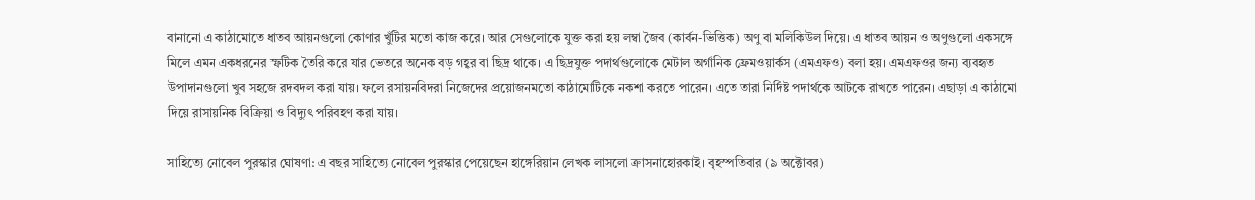বানানো এ কাঠামোতে ধাতব আয়নগুলো কোণার খুঁটির মতো কাজ করে। আর সেগুলোকে যুক্ত করা হয় লম্বা জৈব (কার্বন-ভিত্তিক) অণু বা মলিকিউল দিয়ে। এ ধাতব আয়ন ও অণুগুলো একসঙ্গে মিলে এমন একধরনের স্ফটিক তৈরি করে যার ভেতরে অনেক বড় গহ্বর বা ছিদ্র থাকে। এ ছিদ্রযুক্ত পদার্থগুলোকে মেটাল অর্গানিক ফ্রেমওয়ার্কস (এমএফও) বলা হয়। এমএফওর জন্য ব্যবহৃত উপাদানগুলো খুব সহজে রদবদল করা যায়। ফলে রসায়নবিদরা নিজেদের প্রয়োজনমতো কাঠামোটিকে নকশা করতে পারেন। এতে তারা নির্দিষ্ট পদার্থকে আটকে রাখতে পারেন। এছাড়া এ কাঠামো দিয়ে রাসায়নিক বিক্রিয়া ও বিদ্যুৎ পরিবহণ করা যায়।

সাহিত্যে নোবেল পুরস্কার ঘোষণা: এ বছর সাহিত্যে নোবেল পুরস্কার পেয়েছেন হাঙ্গেরিয়ান লেখক লাসলো ক্রাসনাহোরকাই। বৃহস্পতিবার (৯ অক্টোবর)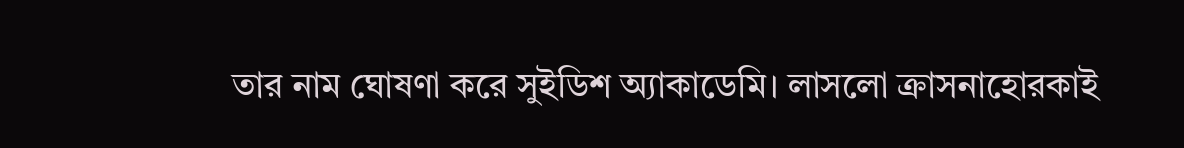তার নাম ঘোষণা করে সুইডিশ অ্যাকাডেমি। লাসলো ক্রাসনাহোরকাই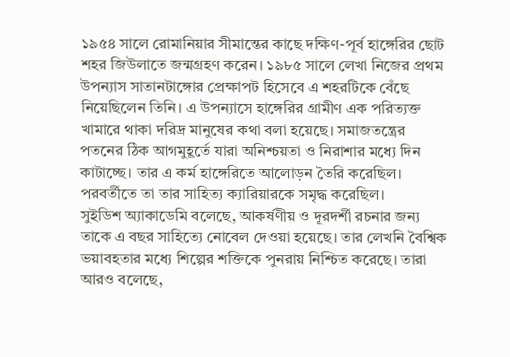১৯৫৪ সালে রোমানিয়ার সীমান্তের কাছে দক্ষিণ-পূর্ব হাঙ্গেরির ছোট শহর জিউলাতে জন্মগ্রহণ করেন। ১৯৮৫ সালে লেখা নিজের প্রথম উপন্যাস সাতানটাঙ্গোর প্রেক্ষাপট হিসেবে এ শহরটিকে বেঁছে নিয়েছিলেন তিনি। এ উপন্যাসে হাঙ্গেরির গ্রামীণ এক পরিত্যক্ত খামারে থাকা দরিদ্র মানুষের কথা বলা হয়েছে। সমাজতন্ত্রের পতনের ঠিক আগমুহূর্তে যারা অনিশ্চয়তা ও নিরাশার মধ্যে দিন কাটাচ্ছে। তার এ কর্ম হাঙ্গেরিতে আলোড়ন তৈরি করেছিল। পরবর্তীতে তা তার সাহিত্য ক্যারিয়ারকে সমৃদ্ধ করেছিল।
সুইডিশ অ্যাকাডেমি বলেছে, আকর্ষণীয় ও দূরদর্শী রচনার জন্য তাকে এ বছর সাহিত্যে নোবেল দেওয়া হয়েছে। তার লেখনি বৈশ্বিক ভয়াবহতার মধ্যে শিল্পের শক্তিকে পুনরায় নিশ্চিত করেছে। তারা আরও বলেছে,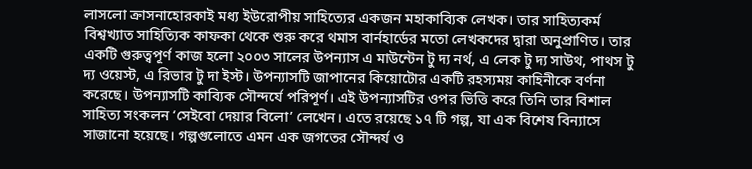লাসলো ক্রাসনাহোরকাই মধ্য ইউরোপীয় সাহিত্যের একজন মহাকাব্যিক লেখক। তার সাহিত্যকর্ম বিশ্বখ্যাত সাহিত্যিক কাফকা থেকে শুরু করে থমাস বার্নহার্ডের মতো লেখকদের দ্বারা অনুপ্রাণিত। তার একটি গুরুত্বপূর্ণ কাজ হলো ২০০৩ সালের উপন্যাস এ মাউন্টেন টু দ্য নর্থ, এ লেক টু দ্য সাউথ, পাথস টু দ্য ওয়েস্ট, এ রিভার টু দা ইস্ট। উপন্যাসটি জাপানের কিয়োটোর একটি রহস্যময় কাহিনীকে বর্ণনা করেছে। উপন্যাসটি কাব্যিক সৌন্দর্যে পরিপূর্ণ। এই উপন্যাসটির ওপর ভিত্তি করে তিনি তার বিশাল সাহিত্য সংকলন ‘সেইবো দেয়ার বিলো’ লেখেন। এতে রয়েছে ১৭ টি গল্প, যা এক বিশেষ বিন্যাসে সাজানো হয়েছে। গল্পগুলোতে এমন এক জগতের সৌন্দর্য ও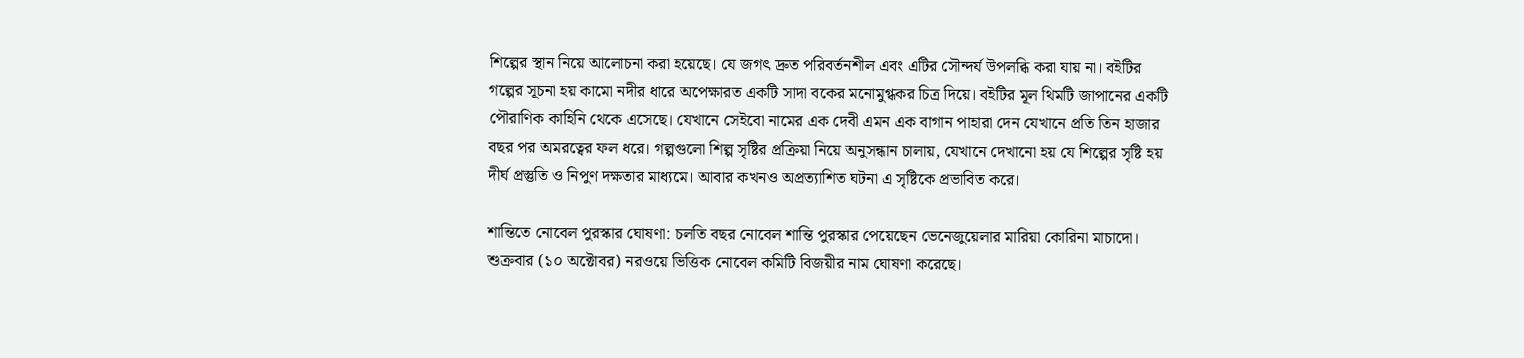শিল্পের স্থান নিয়ে আলোচনা করা হয়েছে। যে জগৎ দ্রুত পরিবর্তনশীল এবং এটির সৌন্দর্য উপলব্ধি করা যায় না। বইটির গল্পের সূচনা হয় কামো নদীর ধারে অপেক্ষারত একটি সাদা বকের মনোমুগ্ধকর চিত্র দিয়ে। বইটির মূল থিমটি জাপানের একটি পৌরাণিক কাহিনি থেকে এসেছে। যেখানে সেইবো নামের এক দেবী এমন এক বাগান পাহারা দেন যেখানে প্রতি তিন হাজার বছর পর অমরত্বের ফল ধরে। গল্পগুলো শিল্প সৃষ্টির প্রক্রিয়া নিয়ে অনুসন্ধান চালায়, যেখানে দেখানো হয় যে শিল্পের সৃষ্টি হয় দীর্ঘ প্রস্তুতি ও নিপুণ দক্ষতার মাধ্যমে। আবার কখনও অপ্রত্যাশিত ঘটনা এ সৃষ্টিকে প্রভাবিত করে।

শান্তিতে নোবেল পুরস্কার ঘোষণা: চলতি বছর নোবেল শান্তি পুরস্কার পেয়েছেন ভেনেজুয়েলার মারিয়া কোরিনা মাচাদো। শুক্রবার (১০ অক্টোবর) নরওয়ে ভিত্তিক নোবেল কমিটি বিজয়ীর নাম ঘোষণা করেছে।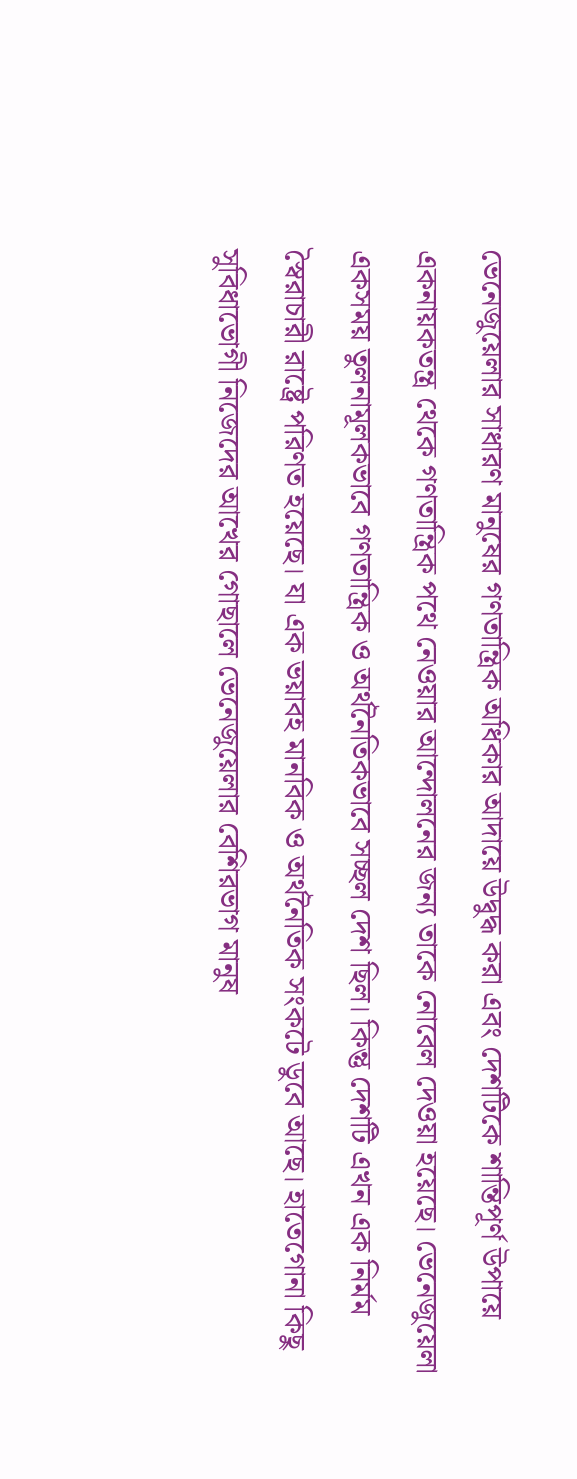ভেনেজুয়েলার সাধারণ মানুষের গণতান্ত্রিক অধিকার আদায়ে উদ্বুদ্ধ করা এবং দেশটিকে শান্তিপূর্ণ উপায়ে একনায়কতন্ত্র থেকে গণতান্ত্রিক পথে নেওয়ার আন্দোলনের জন্য তাকে নোবেল দেওয়া হয়েছে। ভেনেজুয়েলা একসময় তুলনামূলকভাবে গণতান্ত্রিক ও অর্থনৈতিকভাবে সচ্ছল দেশ ছিল। কিন্তু দেশটি এখন এক নির্মম স্বৈরাচারী রাষ্ট্রে পরিণত হয়েছে। যা এক ভয়াবহ মানবিক ও অর্থনৈতিক সংকটে ডুবে আছে। হাতেগোনা কিছু সুবিধাভোগী নিজেদের আখের গোছালে ভেনেজুয়েলার বেশিরভাগ মানুষ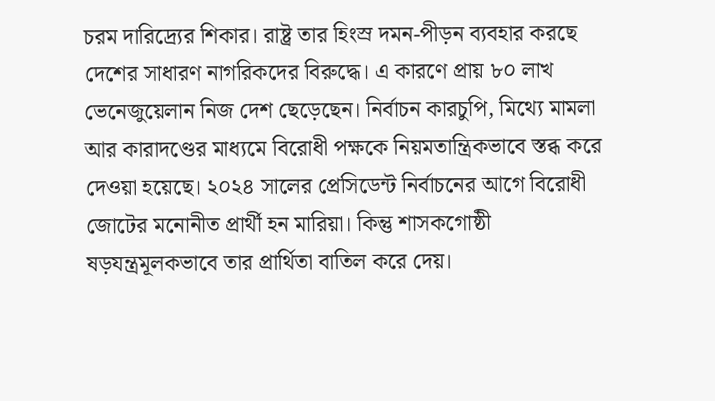চরম দারিদ্র্যের শিকার। রাষ্ট্র তার হিংস্র দমন-পীড়ন ব্যবহার করছে দেশের সাধারণ নাগরিকদের বিরুদ্ধে। এ কারণে প্রায় ৮০ লাখ ভেনেজুয়েলান নিজ দেশ ছেড়েছেন। নির্বাচন কারচুপি, মিথ্যে মামলা আর কারাদণ্ডের মাধ্যমে বিরোধী পক্ষকে নিয়মতান্ত্রিকভাবে স্তব্ধ করে দেওয়া হয়েছে। ২০২৪ সালের প্রেসিডেন্ট নির্বাচনের আগে বিরোধী জোটের মনোনীত প্রার্থী হন মারিয়া। কিন্তু শাসকগোষ্ঠী ষড়যন্ত্রমূলকভাবে তার প্রার্থিতা বাতিল করে দেয়।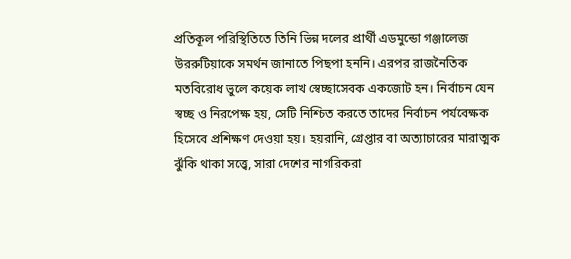প্রতিকূল পরিস্থিতিতে তিনি ভিন্ন দলের প্রার্থী এডমুন্ডো গঞ্জালেজ উররুটিয়াকে সমর্থন জানাতে পিছপা হননি। এরপর রাজনৈতিক মতবিরোধ ভুলে কয়েক লাখ স্বেচ্ছাসেবক একজোট হন। নির্বাচন যেন স্বচ্ছ ও নিরপেক্ষ হয়, সেটি নিশ্চিত করতে তাদের নির্বাচন পর্যবেক্ষক হিসেবে প্রশিক্ষণ দেওয়া হয়। হয়রানি, গ্রেপ্তার বা অত্যাচারের মারাত্মক ঝুঁকি থাকা সত্ত্বে, সারা দেশের নাগরিকরা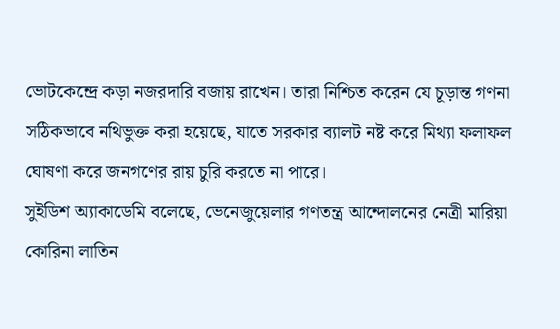ভোটকেন্দ্রে কড়া নজরদারি বজায় রাখেন। তারা নিশ্চিত করেন যে চূড়ান্ত গণনা সঠিকভাবে নথিভুক্ত করা হয়েছে, যাতে সরকার ব্যালট নষ্ট করে মিথ্যা ফলাফল ঘোষণা করে জনগণের রায় চুরি করতে না পারে।
সুইডিশ অ্যাকাডেমি বলেছে, ভেনেজুয়েলার গণতন্ত্র আন্দোলনের নেত্রী মারিয়া কোরিনা লাতিন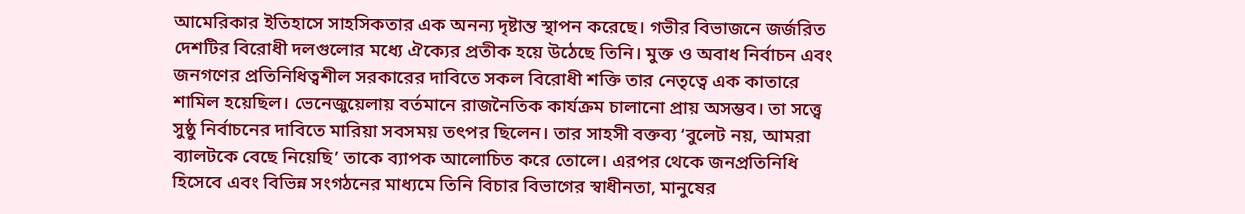আমেরিকার ইতিহাসে সাহসিকতার এক অনন্য দৃষ্টান্ত স্থাপন করেছে। গভীর বিভাজনে জর্জরিত দেশটির বিরোধী দলগুলোর মধ্যে ঐক্যের প্রতীক হয়ে উঠেছে তিনি। মুক্ত ও অবাধ নির্বাচন এবং জনগণের প্রতিনিধিত্বশীল সরকারের দাবিতে সকল বিরোধী শক্তি তার নেতৃত্বে এক কাতারে শামিল হয়েছিল। ভেনেজুয়েলায় বর্তমানে রাজনৈতিক কার্যক্রম চালানো প্রায় অসম্ভব। তা সত্ত্বে সুষ্ঠু নির্বাচনের দাবিতে মারিয়া সবসময় তৎপর ছিলেন। তার সাহসী বক্তব্য ‘বুলেট নয়, আমরা ব্যালটকে বেছে নিয়েছি’ তাকে ব্যাপক আলোচিত করে তোলে। এরপর থেকে জনপ্রতিনিধি হিসেবে এবং বিভিন্ন সংগঠনের মাধ্যমে তিনি বিচার বিভাগের স্বাধীনতা, মানুষের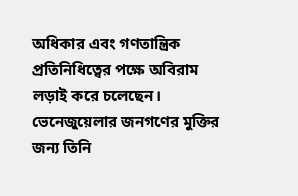অধিকার এবং গণতান্ত্রিক প্রতিনিধিত্বের পক্ষে অবিরাম লড়াই করে চলেছেন। ভেনেজুয়েলার জনগণের মুক্তির জন্য তিনি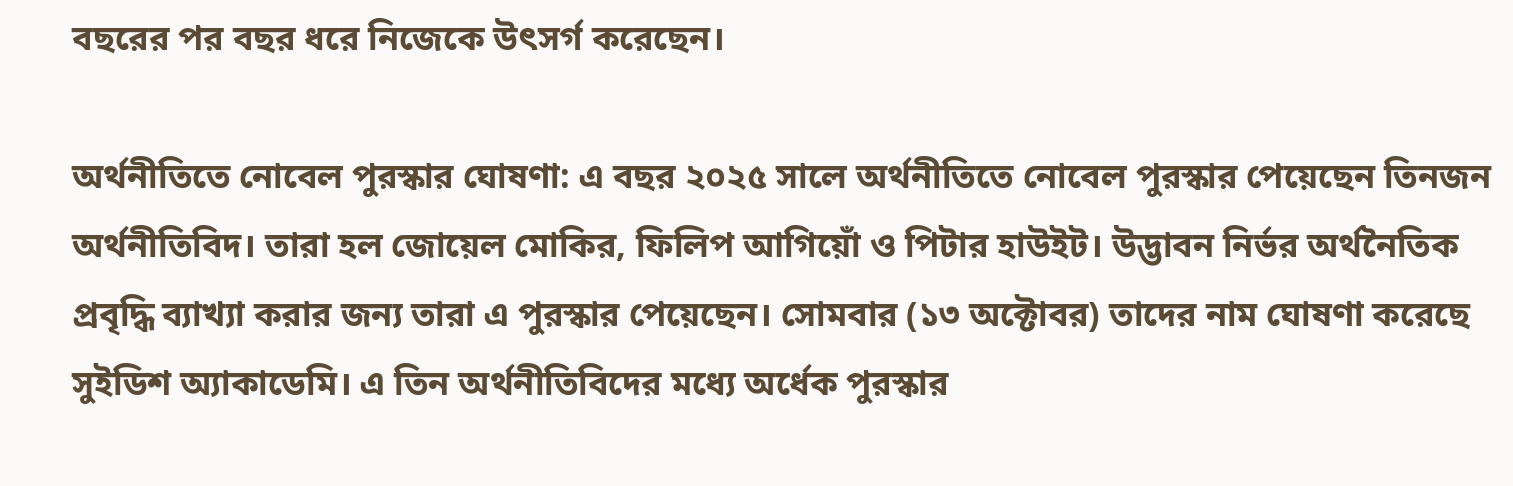বছরের পর বছর ধরে নিজেকে উৎসর্গ করেছেন।

অর্থনীতিতে নোবেল পুরস্কার ঘোষণা: এ বছর ২০২৫ সালে অর্থনীতিতে নোবেল পুরস্কার পেয়েছেন তিনজন অর্থনীতিবিদ। তারা হল জোয়েল মোকির, ফিলিপ আগিয়োঁ ও পিটার হাউইট। উদ্ভাবন নির্ভর অর্থনৈতিক প্রবৃদ্ধি ব্যাখ্যা করার জন্য তারা এ পুরস্কার পেয়েছেন। সোমবার (১৩ অক্টোবর) তাদের নাম ঘোষণা করেছে সুইডিশ অ্যাকাডেমি। এ তিন অর্থনীতিবিদের মধ্যে অর্ধেক পুরস্কার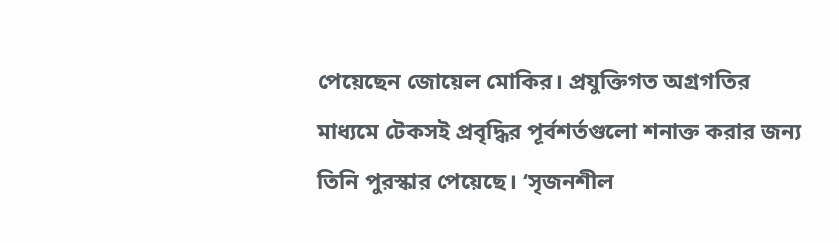পেয়েছেন জোয়েল মোকির। প্রযুক্তিগত অগ্রগতির মাধ্যমে টেকসই প্রবৃদ্ধির পূর্বশর্তগুলো শনাক্ত করার জন্য তিনি পুরস্কার পেয়েছে। ‘সৃজনশীল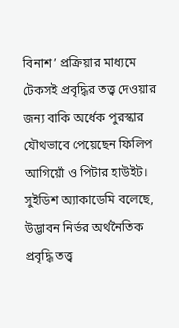বিনাশ’ প্রক্রিয়ার মাধ্যমে টেকসই প্রবৃদ্ধির তত্ত্ব দেওয়ার জন্য বাকি অর্ধেক পুরস্কার যৌথভাবে পেয়েছেন ফিলিপ আগিয়োঁ ও পিটার হাউইট।
সুইডিশ অ্যাকাডেমি বলেছে, উদ্ভাবন নির্ভর অর্থনৈতিক প্রবৃদ্ধি তত্ত্ব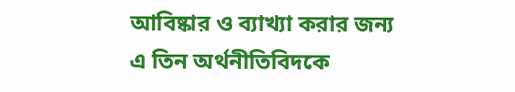আবিষ্কার ও ব্যাখ্যা করার জন্য এ তিন অর্থনীতিবিদকে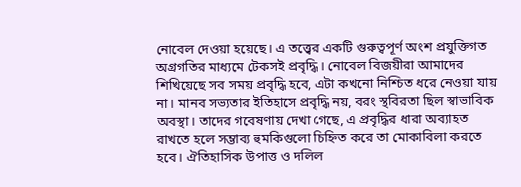নোবেল দেওয়া হয়েছে। এ তত্ত্বের একটি গুরুত্বপূর্ণ অংশ প্রযুক্তিগত অগ্রগতির মাধ্যমে টেকসই প্রবৃদ্ধি। নোবেল বিজয়ীরা আমাদের শিখিয়েছে সব সময় প্রবৃদ্ধি হবে, এটা কখনো নিশ্চিত ধরে নেওয়া যায় না। মানব সভ্যতার ইতিহাসে প্রবৃদ্ধি নয়, বরং স্থবিরতা ছিল স্বাভাবিক অবস্থা। তাদের গবেষণায় দেখা গেছে, এ প্রবৃদ্ধির ধারা অব্যাহত রাখতে হলে সম্ভাব্য হুমকিগুলো চিহ্নিত করে তা মোকাবিলা করতে হবে। ঐতিহাসিক উপাত্ত ও দলিল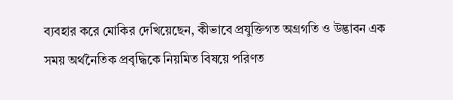ব্যবহার করে মোকির দেখিয়েছেন, কীভাবে প্রযুক্তিগত অগ্রগতি ও উদ্ভাবন এক সময় অর্থনৈতিক প্রবৃদ্ধিকে নিয়মিত বিষয়ে পরিণত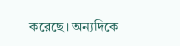করেছে। অন্যদিকে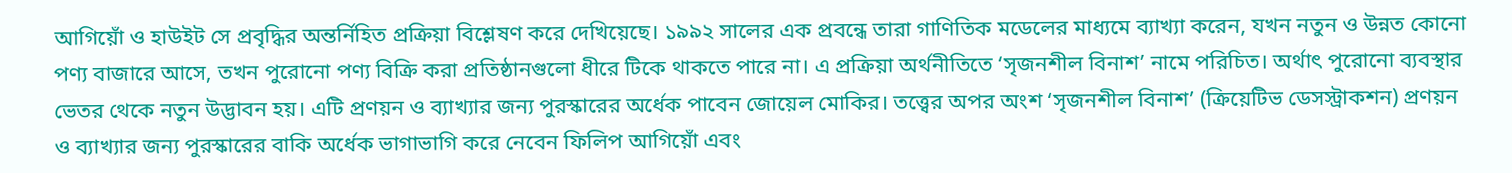আগিয়োঁ ও হাউইট সে প্রবৃদ্ধির অন্তর্নিহিত প্রক্রিয়া বিশ্লেষণ করে দেখিয়েছে। ১৯৯২ সালের এক প্রবন্ধে তারা গাণিতিক মডেলের মাধ্যমে ব্যাখ্যা করেন, যখন নতুন ও উন্নত কোনো পণ্য বাজারে আসে, তখন পুরোনো পণ্য বিক্রি করা প্রতিষ্ঠানগুলো ধীরে টিকে থাকতে পারে না। এ প্রক্রিয়া অর্থনীতিতে ‘সৃজনশীল বিনাশ’ নামে পরিচিত। অর্থাৎ পুরোনো ব্যবস্থার ভেতর থেকে নতুন উদ্ভাবন হয়। এটি প্রণয়ন ও ব্যাখ্যার জন্য পুরস্কারের অর্ধেক পাবেন জোয়েল মোকির। তত্ত্বের অপর অংশ ‘সৃজনশীল বিনাশ’ (ক্রিয়েটিভ ডেসস্ট্রাকশন) প্রণয়ন ও ব্যাখ্যার জন্য পুরস্কারের বাকি অর্ধেক ভাগাভাগি করে নেবেন ফিলিপ আগিয়োঁ এবং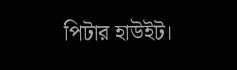পিটার হাউইট।